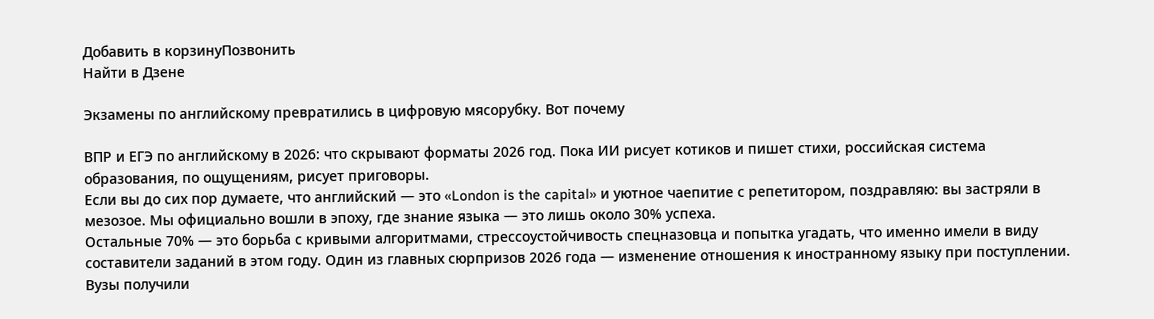Добавить в корзинуПозвонить
Найти в Дзене

Экзамены по английскому превратились в цифровую мясорубку. Вот почему

ВПР и ЕГЭ по английскому в 2026: что скрывают форматы 2026 год. Пока ИИ рисует котиков и пишет стихи, российская система образования, по ощущениям, рисует приговоры.
Если вы до сих пор думаете, что английский — это «London is the capital» и уютное чаепитие с репетитором, поздравляю: вы застряли в мезозое. Мы официально вошли в эпоху, где знание языка — это лишь около 30% успеха.
Остальные 70% — это борьба с кривыми алгоритмами, стрессоустойчивость спецназовца и попытка угадать, что именно имели в виду составители заданий в этом году. Один из главных сюрпризов 2026 года — изменение отношения к иностранному языку при поступлении. Вузы получили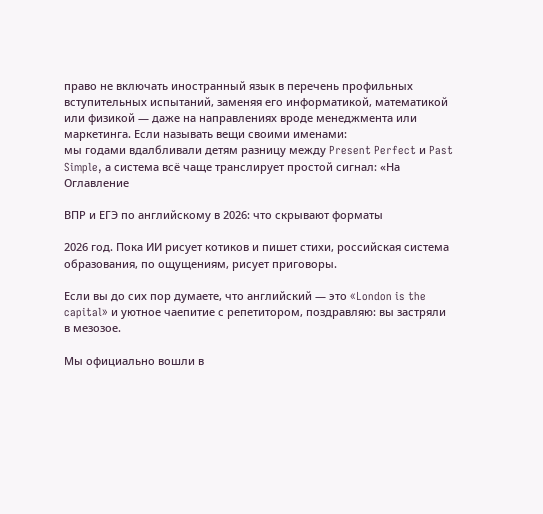право не включать иностранный язык в перечень профильных вступительных испытаний, заменяя его информатикой, математикой или физикой — даже на направлениях вроде менеджмента или маркетинга. Если называть вещи своими именами:
мы годами вдалбливали детям разницу между Present Perfect и Past Simple, а система всё чаще транслирует простой сигнал: «На
Оглавление

ВПР и ЕГЭ по английскому в 2026: что скрывают форматы

2026 год. Пока ИИ рисует котиков и пишет стихи, российская система образования, по ощущениям, рисует приговоры.

Если вы до сих пор думаете, что английский — это «London is the capital» и уютное чаепитие с репетитором, поздравляю: вы застряли в мезозое.

Мы официально вошли в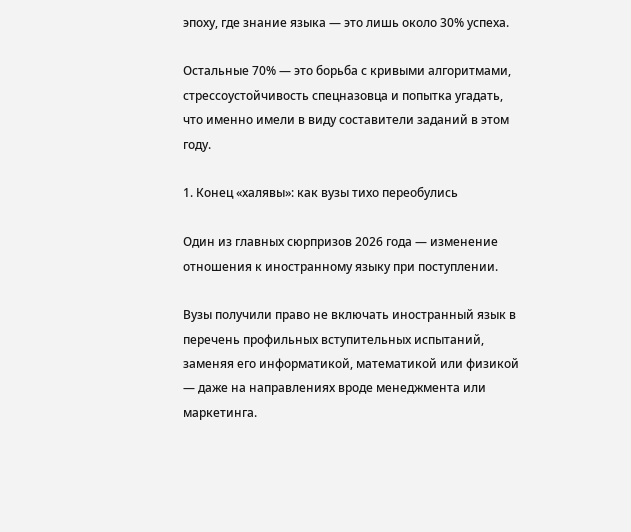эпоху, где знание языка — это лишь около 30% успеха.

Остальные 70% — это борьба с кривыми алгоритмами, стрессоустойчивость спецназовца и попытка угадать,
что именно имели в виду составители заданий в этом году.

1. Конец «халявы»: как вузы тихо переобулись

Один из главных сюрпризов 2026 года — изменение отношения к иностранному языку при поступлении.

Вузы получили право не включать иностранный язык в перечень профильных вступительных испытаний, заменяя его информатикой, математикой или физикой — даже на направлениях вроде менеджмента или маркетинга.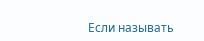Если называть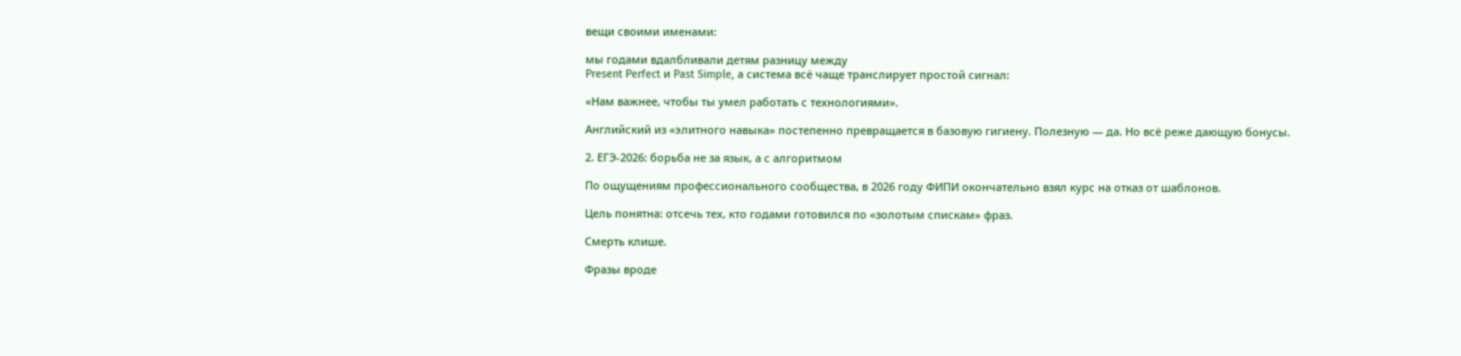вещи своими именами:

мы годами вдалбливали детям разницу между
Present Perfect и Past Simple, а система всё чаще транслирует простой сигнал:

«Нам важнее, чтобы ты умел работать с технологиями».

Английский из «элитного навыка» постепенно превращается в базовую гигиену. Полезную — да. Но всё реже дающую бонусы.

2. ЕГЭ-2026: борьба не за язык, а с алгоритмом

По ощущениям профессионального сообщества, в 2026 году ФИПИ окончательно взял курс на отказ от шаблонов.

Цель понятна: отсечь тех, кто годами готовился по «золотым спискам» фраз.

Смерть клише.

Фразы вроде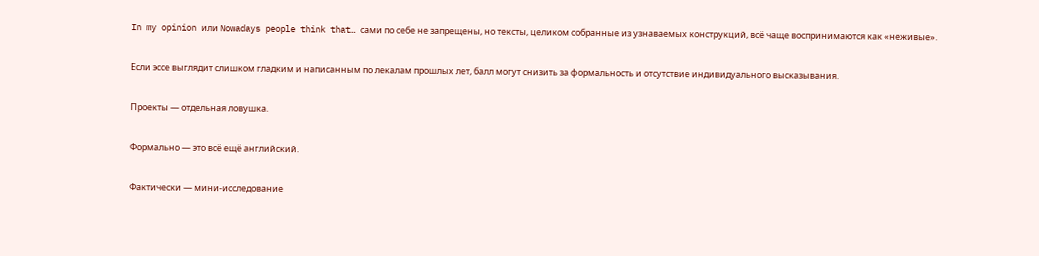In my opinion или Nowadays people think that… сами по себе не запрещены, но тексты, целиком собранные из узнаваемых конструкций, всё чаще воспринимаются как «неживые».

Если эссе выглядит слишком гладким и написанным по лекалам прошлых лет, балл могут снизить за формальность и отсутствие индивидуального высказывания.

Проекты — отдельная ловушка.

Формально — это всё ещё английский.

Фактически — мини-исследование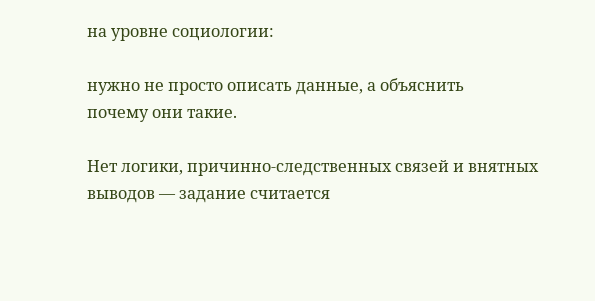на уровне социологии:

нужно не просто описать данные, а объяснить
почему они такие.

Нет логики, причинно-следственных связей и внятных выводов — задание считается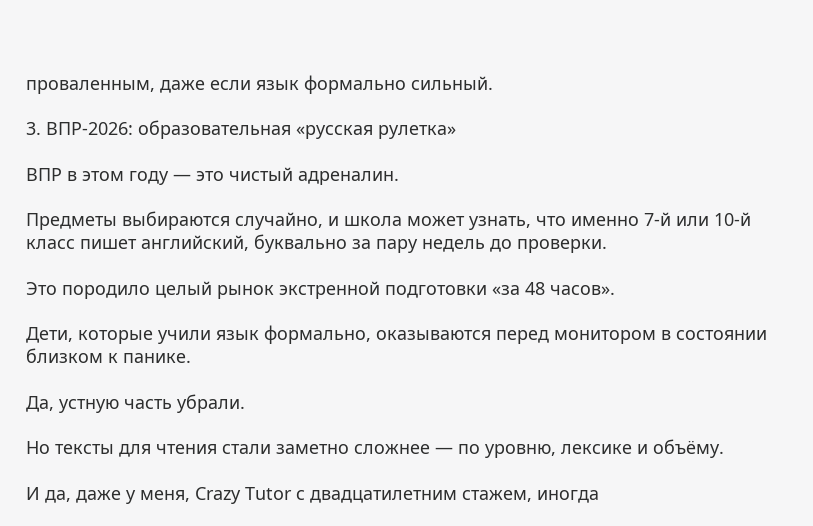проваленным, даже если язык формально сильный.

3. ВПР-2026: образовательная «русская рулетка»

ВПР в этом году — это чистый адреналин.

Предметы выбираются случайно, и школа может узнать, что именно 7-й или 10-й класс пишет английский, буквально за пару недель до проверки.

Это породило целый рынок экстренной подготовки «за 48 часов».

Дети, которые учили язык формально, оказываются перед монитором в состоянии близком к панике.

Да, устную часть убрали.

Но тексты для чтения стали заметно сложнее — по уровню, лексике и объёму.

И да, даже у меня, Crazy Tutor с двадцатилетним стажем, иногда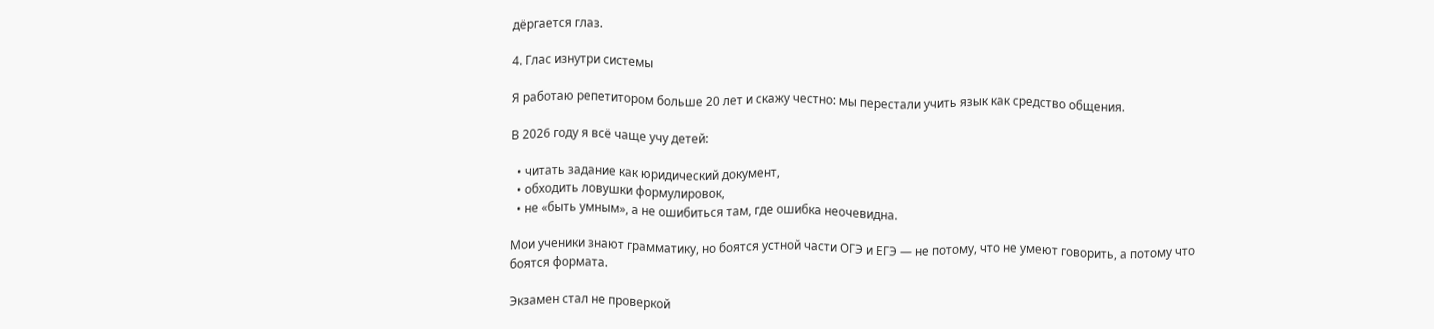дёргается глаз.

4. Глас изнутри системы

Я работаю репетитором больше 20 лет и скажу честно: мы перестали учить язык как средство общения.

В 2026 году я всё чаще учу детей:

  • читать задание как юридический документ,
  • обходить ловушки формулировок,
  • не «быть умным», а не ошибиться там, где ошибка неочевидна.

Мои ученики знают грамматику, но боятся устной части ОГЭ и ЕГЭ — не потому, что не умеют говорить, а потому что боятся формата.

Экзамен стал не проверкой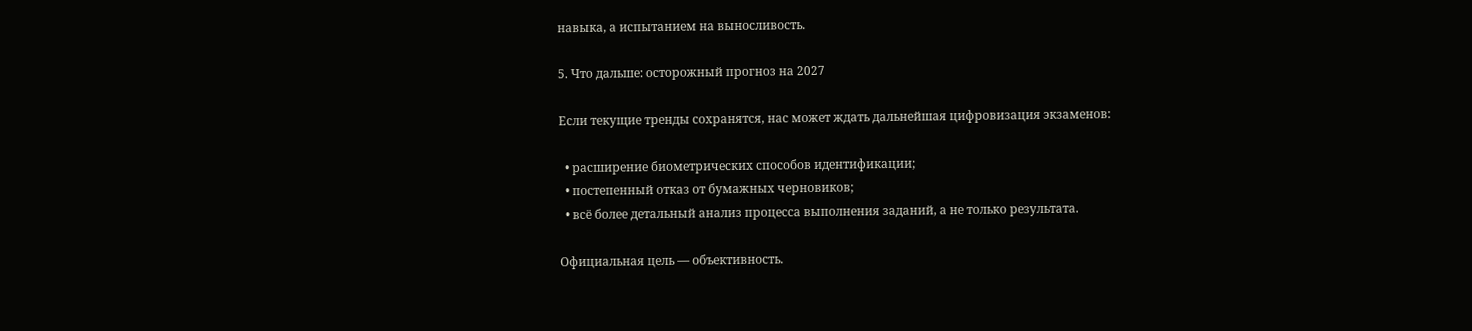навыка, а испытанием на выносливость.

5. Что дальше: осторожный прогноз на 2027

Если текущие тренды сохранятся, нас может ждать дальнейшая цифровизация экзаменов:

  • расширение биометрических способов идентификации;
  • постепенный отказ от бумажных черновиков;
  • всё более детальный анализ процесса выполнения заданий, а не только результата.

Официальная цель — объективность.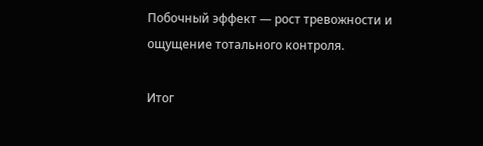Побочный эффект — рост тревожности и ощущение тотального контроля.

Итог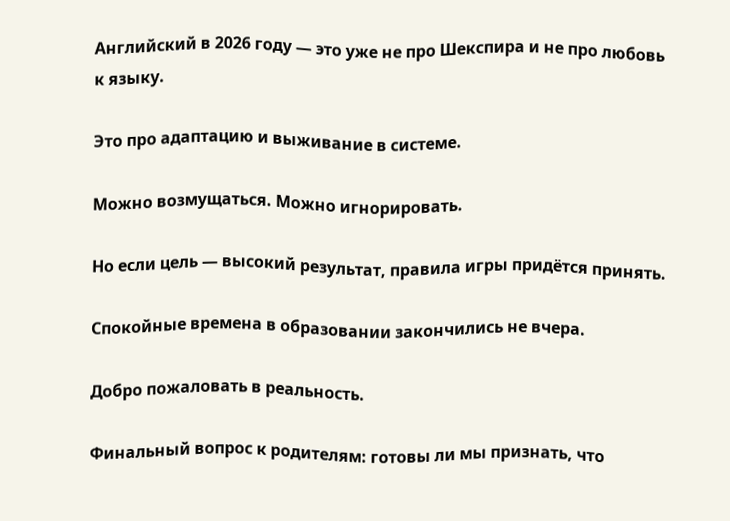Английский в 2026 году — это уже не про Шекспира и не про любовь к языку.

Это про адаптацию и выживание в системе.

Можно возмущаться. Можно игнорировать.

Но если цель — высокий результат, правила игры придётся принять.

Спокойные времена в образовании закончились не вчера.

Добро пожаловать в реальность.

Финальный вопрос к родителям: готовы ли мы признать, что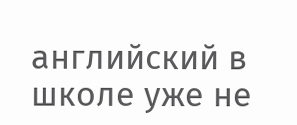английский в школе уже не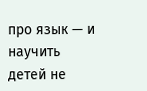про язык — и научить детей не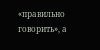«правильно говорить», а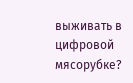выживать в цифровой мясорубке?